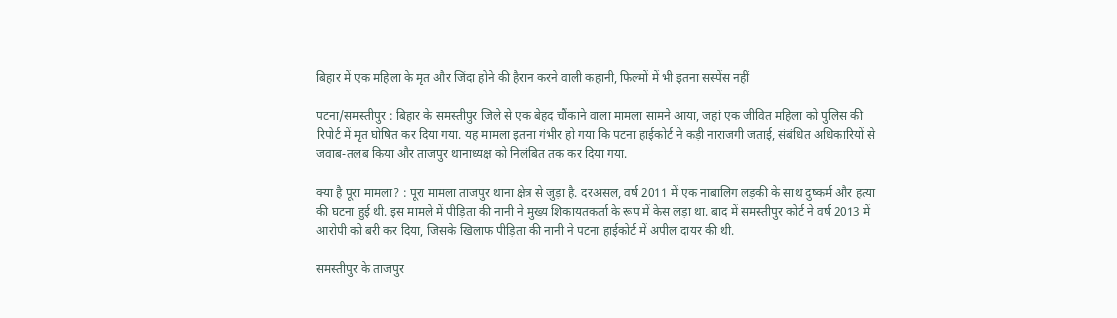बिहार में एक महिला के मृत और जिंदा होने की हैरान करने वाली कहानी, फिल्मों में भी इतना सस्पेंस नहीं

पटना/समस्तीपुर : बिहार के समस्तीपुर जिले से एक बेहद चौंकाने वाला मामला सामने आया, जहां एक जीवित महिला को पुलिस की रिपोर्ट में मृत घोषित कर दिया गया. यह मामला इतना गंभीर हो गया कि पटना हाईकोर्ट ने कड़ी नाराजगी जताई, संबंधित अधिकारियों से जवाब-तलब किया और ताजपुर थानाध्यक्ष को निलंबित तक कर दिया गया.

क्या है पूरा मामला? : पूरा मामला ताजपुर थाना क्षेत्र से जुड़ा है. दरअसल, वर्ष 2011 में एक नाबालिग लड़की के साथ दुष्कर्म और हत्या की घटना हुई थी. इस मामले में पीड़िता की नानी ने मुख्य शिकायतकर्ता के रूप में केस लड़ा था. बाद में समस्तीपुर कोर्ट ने वर्ष 2013 में आरोपी को बरी कर दिया, जिसके खिलाफ पीड़िता की नानी ने पटना हाईकोर्ट में अपील दायर की थी.

समस्तीपुर के ताजपुर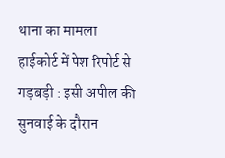थाना का मामला
हाईकोर्ट में पेश रिपोर्ट से गड़बड़ी : इसी अपील की सुनवाई के दौरान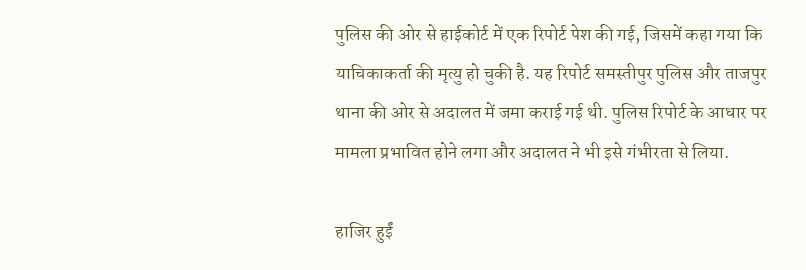पुलिस की ओर से हाईकोर्ट में एक रिपोर्ट पेश की गई, जिसमें कहा गया कि याचिकाकर्ता की मृत्यु हो चुकी है. यह रिपोर्ट समस्तीपुर पुलिस और ताजपुर थाना की ओर से अदालत में जमा कराई गई थी. पुलिस रिपोर्ट के आधार पर मामला प्रभावित होने लगा और अदालत ने भी इसे गंभीरता से लिया.

हाजिर हुईं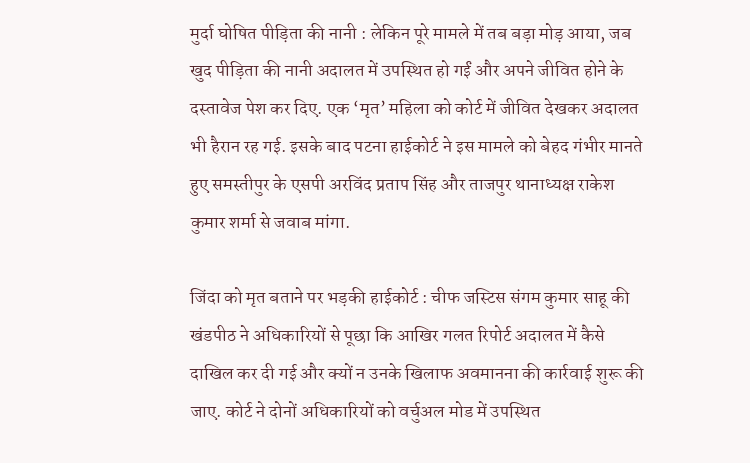मुर्दा घोषित पीड़िता की नानी : लेकिन पूरे मामले में तब बड़ा मोड़ आया, जब खुद पीड़िता की नानी अदालत में उपस्थित हो गईं और अपने जीवित होने के दस्तावेज पेश कर दिए. एक ‘मृत’ महिला को कोर्ट में जीवित देखकर अदालत भी हैरान रह गई. इसके बाद पटना हाईकोर्ट ने इस मामले को बेहद गंभीर मानते हुए समस्तीपुर के एसपी अरविंद प्रताप सिंह और ताजपुर थानाध्यक्ष राकेश कुमार शर्मा से जवाब मांगा.

जिंदा को मृत बताने पर भड़की हाईकोर्ट : चीफ जस्टिस संगम कुमार साहू की खंडपीठ ने अधिकारियों से पूछा कि आखिर गलत रिपोर्ट अदालत में कैसे दाखिल कर दी गई और क्यों न उनके खिलाफ अवमानना की कार्रवाई शुरू की जाए. कोर्ट ने दोनों अधिकारियों को वर्चुअल मोड में उपस्थित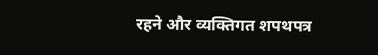रहने और व्यक्तिगत शपथपत्र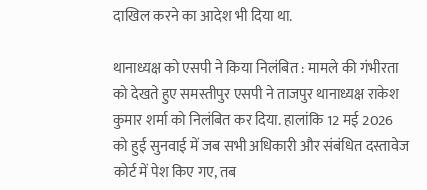दाखिल करने का आदेश भी दिया था.

थानाध्यक्ष को एसपी ने किया निलंबित : मामले की गंभीरता को देखते हुए समस्तीपुर एसपी ने ताजपुर थानाध्यक्ष राकेश कुमार शर्मा को निलंबित कर दिया. हालांकि 12 मई 2026 को हुई सुनवाई में जब सभी अधिकारी और संबंधित दस्तावेज कोर्ट में पेश किए गए, तब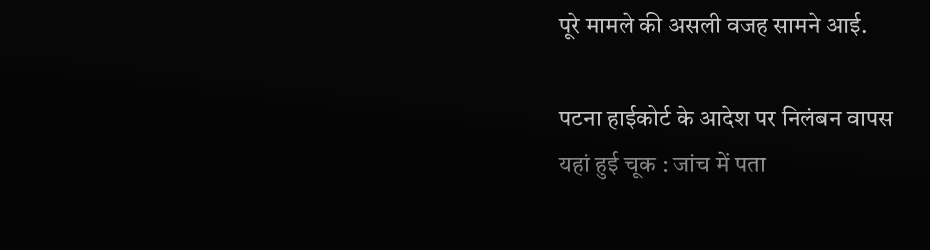पूरे मामले की असली वजह सामने आई.

पटना हाईकोर्ट के आदेश पर निलंबन वापस
यहां हुई चूक : जांच में पता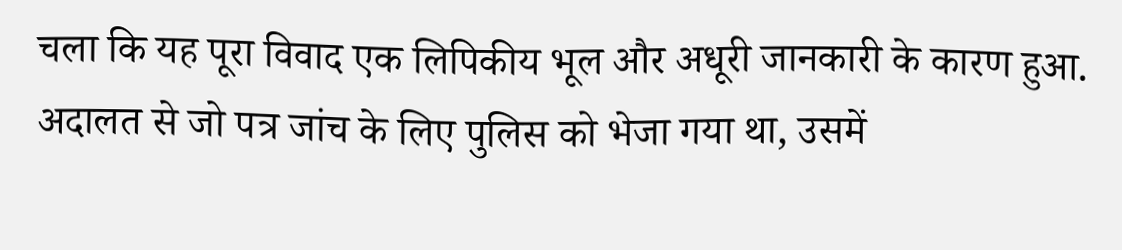चला कि यह पूरा विवाद एक लिपिकीय भूल और अधूरी जानकारी के कारण हुआ. अदालत से जो पत्र जांच के लिए पुलिस को भेजा गया था, उसमें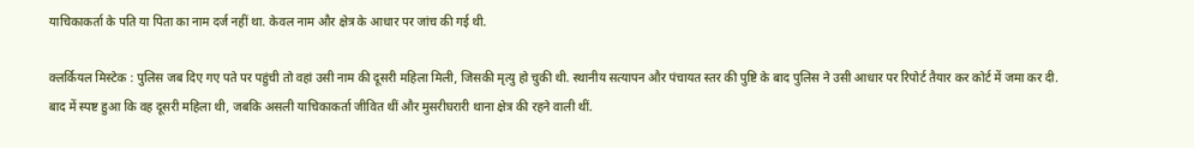याचिकाकर्ता के पति या पिता का नाम दर्ज नहीं था. केवल नाम और क्षेत्र के आधार पर जांच की गई थी.

क्लर्कियल मिस्टेक : पुलिस जब दिए गए पते पर पहुंची तो वहां उसी नाम की दूसरी महिला मिली, जिसकी मृत्यु हो चुकी थी. स्थानीय सत्यापन और पंचायत स्तर की पुष्टि के बाद पुलिस ने उसी आधार पर रिपोर्ट तैयार कर कोर्ट में जमा कर दी. बाद में स्पष्ट हुआ कि वह दूसरी महिला थी, जबकि असली याचिकाकर्ता जीवित थीं और मुसरीघरारी थाना क्षेत्र की रहने वाली थीं.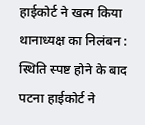हाईकोर्ट ने खत्म किया थानाध्यक्ष का निलंबन : स्थिति स्पष्ट होने के बाद पटना हाईकोर्ट ने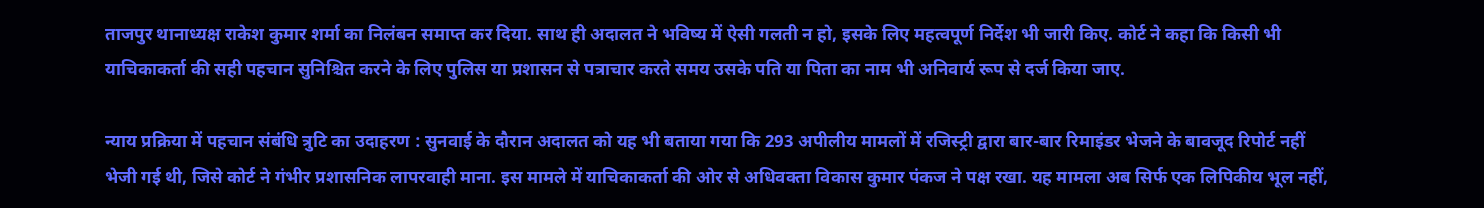ताजपुर थानाध्यक्ष राकेश कुमार शर्मा का निलंबन समाप्त कर दिया. साथ ही अदालत ने भविष्य में ऐसी गलती न हो, इसके लिए महत्वपूर्ण निर्देश भी जारी किए. कोर्ट ने कहा कि किसी भी याचिकाकर्ता की सही पहचान सुनिश्चित करने के लिए पुलिस या प्रशासन से पत्राचार करते समय उसके पति या पिता का नाम भी अनिवार्य रूप से दर्ज किया जाए.

न्याय प्रक्रिया में पहचान संबंधि त्रुटि का उदाहरण : सुनवाई के दौरान अदालत को यह भी बताया गया कि 293 अपीलीय मामलों में रजिस्ट्री द्वारा बार-बार रिमाइंडर भेजने के बावजूद रिपोर्ट नहीं भेजी गई थी, जिसे कोर्ट ने गंभीर प्रशासनिक लापरवाही माना. इस मामले में याचिकाकर्ता की ओर से अधिवक्ता विकास कुमार पंकज ने पक्ष रखा. यह मामला अब सिर्फ एक लिपिकीय भूल नहीं,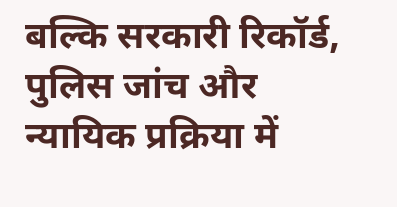बल्कि सरकारी रिकॉर्ड, पुलिस जांच और न्यायिक प्रक्रिया में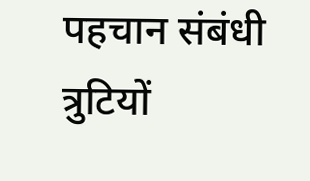पहचान संबंधी त्रुटियों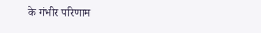के गंभीर परिणाम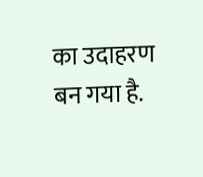का उदाहरण बन गया है.